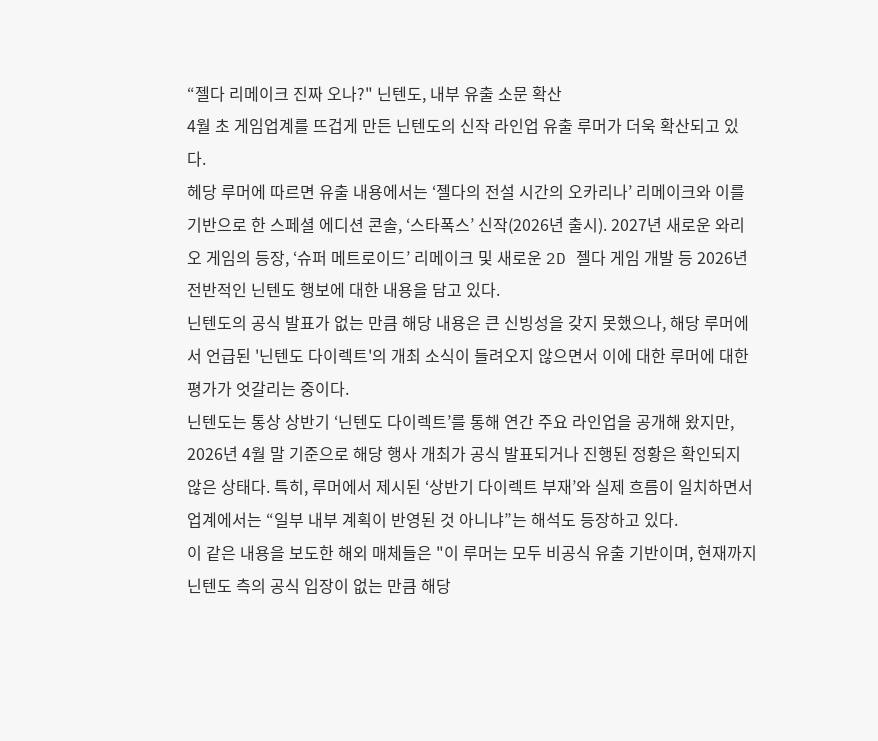“젤다 리메이크 진짜 오나?" 닌텐도, 내부 유출 소문 확산
4월 초 게임업계를 뜨겁게 만든 닌텐도의 신작 라인업 유출 루머가 더욱 확산되고 있다.
헤당 루머에 따르면 유출 내용에서는 ‘젤다의 전설 시간의 오카리나’ 리메이크와 이를 기반으로 한 스페셜 에디션 콘솔, ‘스타폭스’ 신작(2026년 출시). 2027년 새로운 와리오 게임의 등장, ‘슈퍼 메트로이드’ 리메이크 및 새로운 2D 젤다 게임 개발 등 2026년 전반적인 닌텐도 행보에 대한 내용을 담고 있다.
닌텐도의 공식 발표가 없는 만큼 해당 내용은 큰 신빙성을 갖지 못했으나, 해당 루머에서 언급된 '닌텐도 다이렉트'의 개최 소식이 들려오지 않으면서 이에 대한 루머에 대한 평가가 엇갈리는 중이다.
닌텐도는 통상 상반기 ‘닌텐도 다이렉트’를 통해 연간 주요 라인업을 공개해 왔지만, 2026년 4월 말 기준으로 해당 행사 개최가 공식 발표되거나 진행된 정황은 확인되지 않은 상태다. 특히, 루머에서 제시된 ‘상반기 다이렉트 부재’와 실제 흐름이 일치하면서 업계에서는 “일부 내부 계획이 반영된 것 아니냐”는 해석도 등장하고 있다.
이 같은 내용을 보도한 해외 매체들은 "이 루머는 모두 비공식 유출 기반이며, 현재까지 닌텐도 측의 공식 입장이 없는 만큼 해당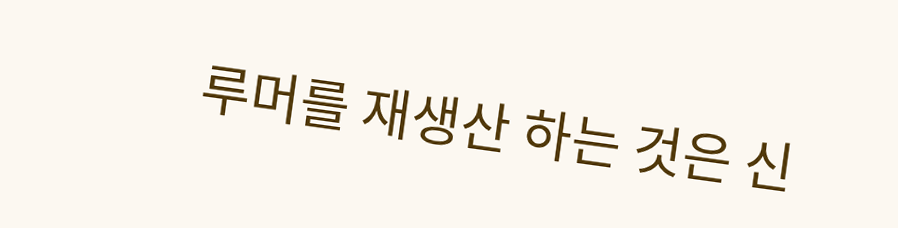루머를 재생산 하는 것은 신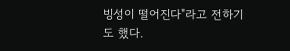빙성이 떨어진다"라고 전하기도 했다.